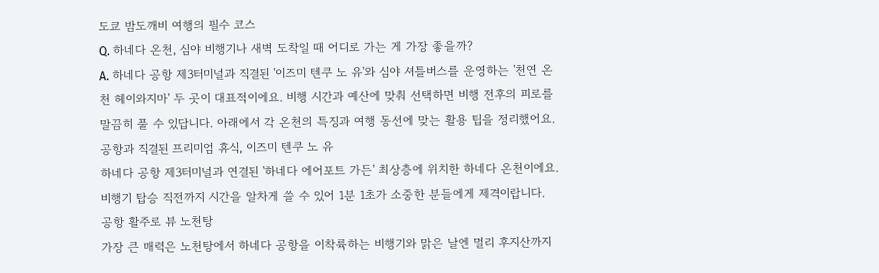도쿄 밤도깨비 여행의 필수 코스
Q. 하네다 온천, 심야 비행기나 새벽 도착일 때 어디로 가는 게 가장 좋을까?
A. 하네다 공항 제3터미널과 직결된 '이즈미 텐쿠 노 유'와 심야 셔틀버스를 운영하는 '천연 온천 헤이와지마' 두 곳이 대표적이에요. 비행 시간과 예산에 맞춰 선택하면 비행 전후의 피로를 말끔히 풀 수 있답니다. 아래에서 각 온천의 특징과 여행 동선에 맞는 활용 팁을 정리했어요.
공항과 직결된 프리미엄 휴식, 이즈미 텐쿠 노 유
하네다 공항 제3터미널과 연결된 '하네다 에어포트 가든' 최상층에 위치한 하네다 온천이에요. 비행기 탑승 직전까지 시간을 알차게 쓸 수 있어 1분 1초가 소중한 분들에게 제격이랍니다.
공항 활주로 뷰 노천탕
가장 큰 매력은 노천탕에서 하네다 공항을 이착륙하는 비행기와 맑은 날엔 멀리 후지산까지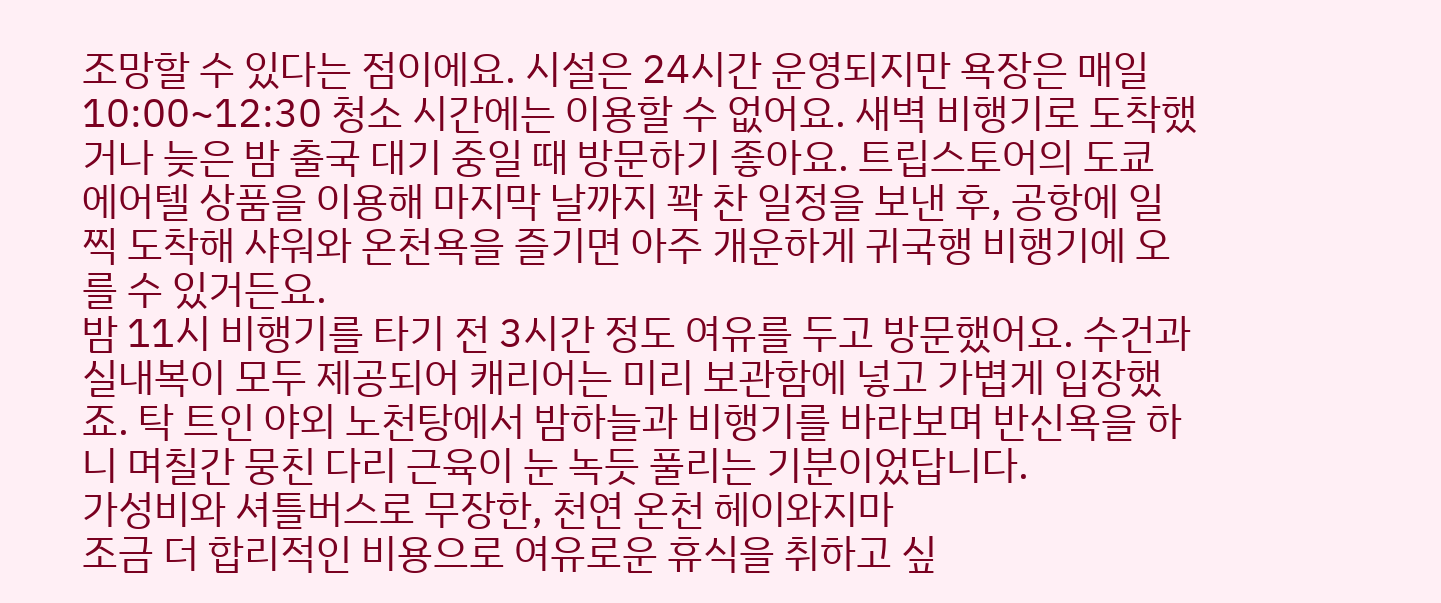조망할 수 있다는 점이에요. 시설은 24시간 운영되지만 욕장은 매일 10:00~12:30 청소 시간에는 이용할 수 없어요. 새벽 비행기로 도착했거나 늦은 밤 출국 대기 중일 때 방문하기 좋아요. 트립스토어의 도쿄 에어텔 상품을 이용해 마지막 날까지 꽉 찬 일정을 보낸 후, 공항에 일찍 도착해 샤워와 온천욕을 즐기면 아주 개운하게 귀국행 비행기에 오를 수 있거든요.
밤 11시 비행기를 타기 전 3시간 정도 여유를 두고 방문했어요. 수건과 실내복이 모두 제공되어 캐리어는 미리 보관함에 넣고 가볍게 입장했죠. 탁 트인 야외 노천탕에서 밤하늘과 비행기를 바라보며 반신욕을 하니 며칠간 뭉친 다리 근육이 눈 녹듯 풀리는 기분이었답니다.
가성비와 셔틀버스로 무장한, 천연 온천 헤이와지마
조금 더 합리적인 비용으로 여유로운 휴식을 취하고 싶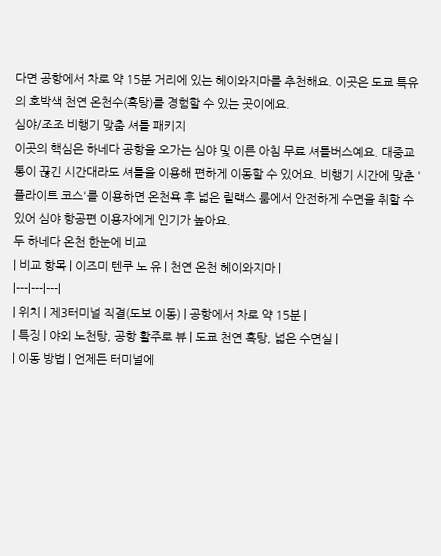다면 공항에서 차로 약 15분 거리에 있는 헤이와지마를 추천해요. 이곳은 도쿄 특유의 호박색 천연 온천수(흑탕)를 경험할 수 있는 곳이에요.
심야/조조 비행기 맞춤 셔틀 패키지
이곳의 핵심은 하네다 공항을 오가는 심야 및 이른 아침 무료 셔틀버스예요. 대중교통이 끊긴 시간대라도 셔틀을 이용해 편하게 이동할 수 있어요. 비행기 시간에 맞춘 '플라이트 코스'를 이용하면 온천욕 후 넓은 릴랙스 룸에서 안전하게 수면을 취할 수 있어 심야 항공편 이용자에게 인기가 높아요.
두 하네다 온천 한눈에 비교
| 비교 항목 | 이즈미 텐쿠 노 유 | 천연 온천 헤이와지마 |
|---|---|---|
| 위치 | 제3터미널 직결(도보 이동) | 공항에서 차로 약 15분 |
| 특징 | 야외 노천탕, 공항 활주로 뷰 | 도쿄 천연 흑탕, 넓은 수면실 |
| 이동 방법 | 언제든 터미널에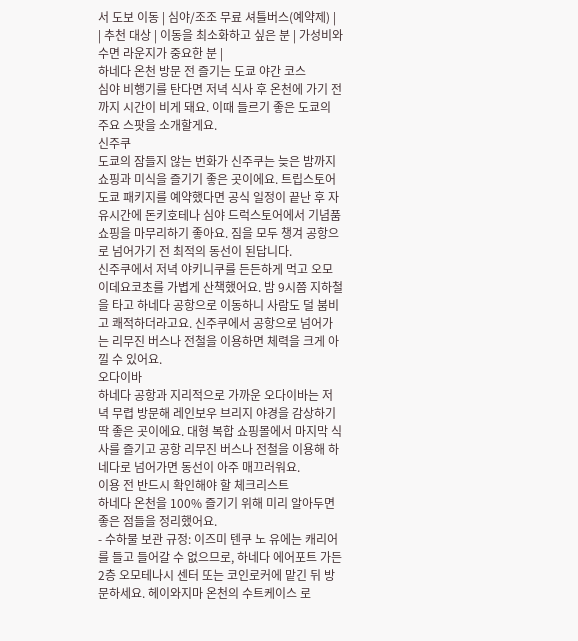서 도보 이동 | 심야/조조 무료 셔틀버스(예약제) |
| 추천 대상 | 이동을 최소화하고 싶은 분 | 가성비와 수면 라운지가 중요한 분 |
하네다 온천 방문 전 즐기는 도쿄 야간 코스
심야 비행기를 탄다면 저녁 식사 후 온천에 가기 전까지 시간이 비게 돼요. 이때 들르기 좋은 도쿄의 주요 스팟을 소개할게요.
신주쿠
도쿄의 잠들지 않는 번화가 신주쿠는 늦은 밤까지 쇼핑과 미식을 즐기기 좋은 곳이에요. 트립스토어 도쿄 패키지를 예약했다면 공식 일정이 끝난 후 자유시간에 돈키호테나 심야 드럭스토어에서 기념품 쇼핑을 마무리하기 좋아요. 짐을 모두 챙겨 공항으로 넘어가기 전 최적의 동선이 된답니다.
신주쿠에서 저녁 야키니쿠를 든든하게 먹고 오모이데요코초를 가볍게 산책했어요. 밤 9시쯤 지하철을 타고 하네다 공항으로 이동하니 사람도 덜 붐비고 쾌적하더라고요. 신주쿠에서 공항으로 넘어가는 리무진 버스나 전철을 이용하면 체력을 크게 아낄 수 있어요.
오다이바
하네다 공항과 지리적으로 가까운 오다이바는 저녁 무렵 방문해 레인보우 브리지 야경을 감상하기 딱 좋은 곳이에요. 대형 복합 쇼핑몰에서 마지막 식사를 즐기고 공항 리무진 버스나 전철을 이용해 하네다로 넘어가면 동선이 아주 매끄러워요.
이용 전 반드시 확인해야 할 체크리스트
하네다 온천을 100% 즐기기 위해 미리 알아두면 좋은 점들을 정리했어요.
- 수하물 보관 규정: 이즈미 텐쿠 노 유에는 캐리어를 들고 들어갈 수 없으므로, 하네다 에어포트 가든 2층 오모테나시 센터 또는 코인로커에 맡긴 뒤 방문하세요. 헤이와지마 온천의 수트케이스 로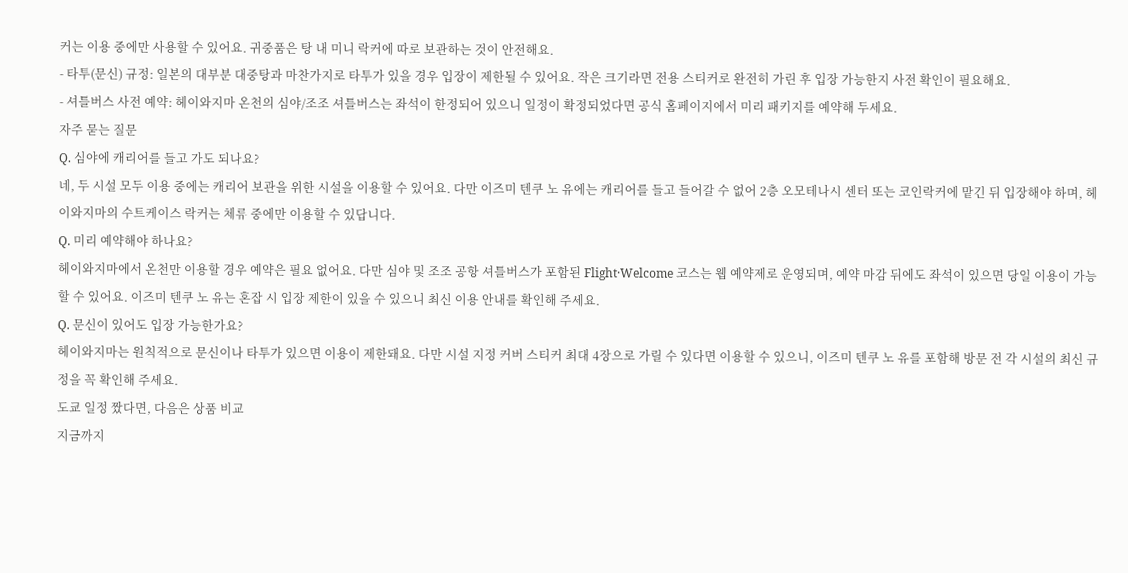커는 이용 중에만 사용할 수 있어요. 귀중품은 탕 내 미니 락커에 따로 보관하는 것이 안전해요.
- 타투(문신) 규정: 일본의 대부분 대중탕과 마찬가지로 타투가 있을 경우 입장이 제한될 수 있어요. 작은 크기라면 전용 스티커로 완전히 가린 후 입장 가능한지 사전 확인이 필요해요.
- 셔틀버스 사전 예약: 헤이와지마 온천의 심야/조조 셔틀버스는 좌석이 한정되어 있으니 일정이 확정되었다면 공식 홈페이지에서 미리 패키지를 예약해 두세요.
자주 묻는 질문
Q. 심야에 캐리어를 들고 가도 되나요?
네, 두 시설 모두 이용 중에는 캐리어 보관을 위한 시설을 이용할 수 있어요. 다만 이즈미 텐쿠 노 유에는 캐리어를 들고 들어갈 수 없어 2층 오모테나시 센터 또는 코인락커에 맡긴 뒤 입장해야 하며, 헤이와지마의 수트케이스 락커는 체류 중에만 이용할 수 있답니다.
Q. 미리 예약해야 하나요?
헤이와지마에서 온천만 이용할 경우 예약은 필요 없어요. 다만 심야 및 조조 공항 셔틀버스가 포함된 Flight·Welcome 코스는 웹 예약제로 운영되며, 예약 마감 뒤에도 좌석이 있으면 당일 이용이 가능할 수 있어요. 이즈미 텐쿠 노 유는 혼잡 시 입장 제한이 있을 수 있으니 최신 이용 안내를 확인해 주세요.
Q. 문신이 있어도 입장 가능한가요?
헤이와지마는 원칙적으로 문신이나 타투가 있으면 이용이 제한돼요. 다만 시설 지정 커버 스티커 최대 4장으로 가릴 수 있다면 이용할 수 있으니, 이즈미 텐쿠 노 유를 포함해 방문 전 각 시설의 최신 규정을 꼭 확인해 주세요.
도쿄 일정 짰다면, 다음은 상품 비교
지금까지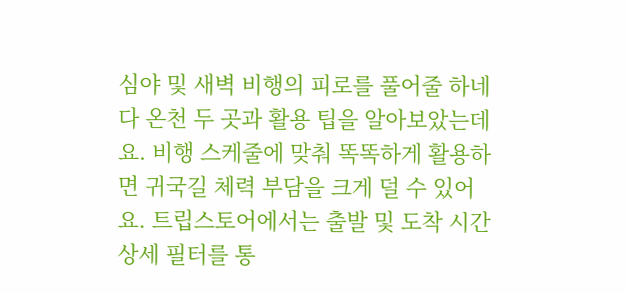심야 및 새벽 비행의 피로를 풀어줄 하네다 온천 두 곳과 활용 팁을 알아보았는데요. 비행 스케줄에 맞춰 똑똑하게 활용하면 귀국길 체력 부담을 크게 덜 수 있어요. 트립스토어에서는 출발 및 도착 시간 상세 필터를 통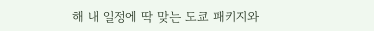해 내 일정에 딱 맞는 도쿄 패키지와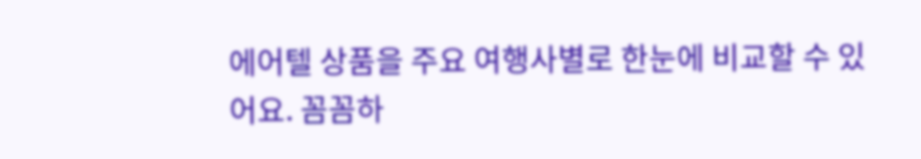에어텔 상품을 주요 여행사별로 한눈에 비교할 수 있어요. 꼼꼼하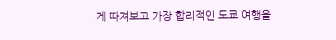게 따져보고 가장 합리적인 도쿄 여행을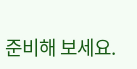준비해 보세요.